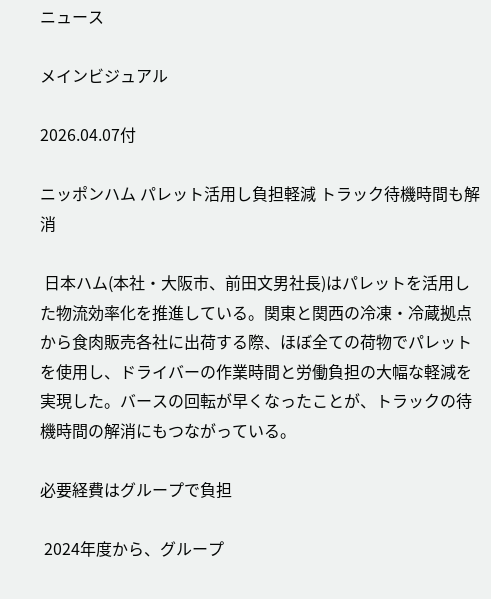ニュース

メインビジュアル

2026.04.07付

ニッポンハム パレット活用し負担軽減 トラック待機時間も解消

 日本ハム(本社・大阪市、前田文男社長)はパレットを活用した物流効率化を推進している。関東と関西の冷凍・冷蔵拠点から食肉販売各社に出荷する際、ほぼ全ての荷物でパレットを使用し、ドライバーの作業時間と労働負担の大幅な軽減を実現した。バースの回転が早くなったことが、トラックの待機時間の解消にもつながっている。

必要経費はグループで負担

 2024年度から、グループ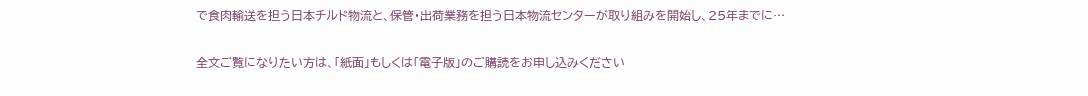で食肉輸送を担う日本チルド物流と、保管・出荷業務を担う日本物流センターが取り組みを開始し、25年までに…

全文ご覧になりたい方は、「紙面」もしくは「電子版」のご購読をお申し込みください